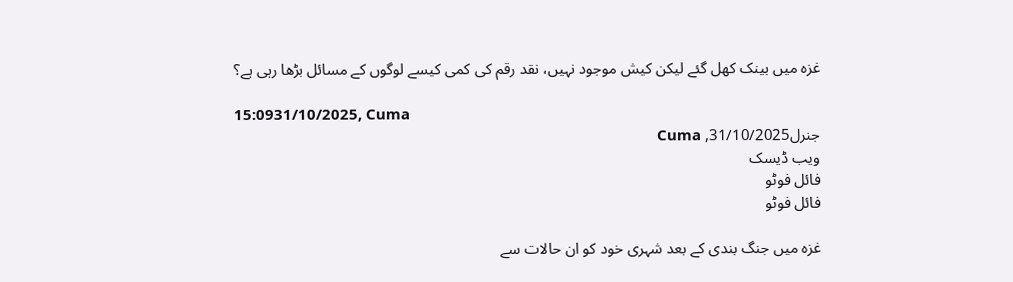غزہ میں بینک کھل گئے لیکن کیش موجود نہیں، نقد رقم کی کمی کیسے لوگوں کے مسائل بڑھا رہی ہے؟

15:0931/10/2025, Cuma
جنرل31/10/2025, Cuma
ویب ڈیسک
فائل فوٹو
فائل فوٹو

غزہ میں جنگ بندی کے بعد شہری خود کو ان حالات سے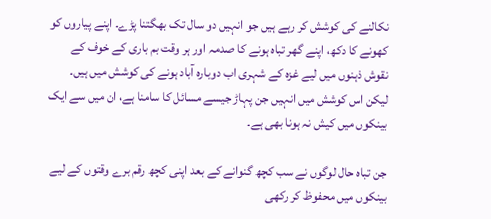نکالنے کی کوشش کر رہے ہیں جو انہیں دو سال تک بھگتنا پڑے۔ اپنے پیاروں کو کھونے کا دکھ، اپنے گھر تباہ ہونے کا صدمہ اور ہر وقت بم باری کے خوف کے نقوش ذہنوں میں لیے غزہ کے شہری اب دوبارہ آباد ہونے کی کوشش میں ہیں۔ لیکن اس کوشش میں انہیں جن پہاڑ جیسے مسائل کا سامنا ہے، ان میں سے ایک بینکوں میں کیش نہ ہونا بھی ہے۔

جن تباہ حال لوگوں نے سب کچھ گنوانے کے بعد اپنی کچھ رقم برے وقتوں کے لیے بینکوں میں محفوظ کر رکھی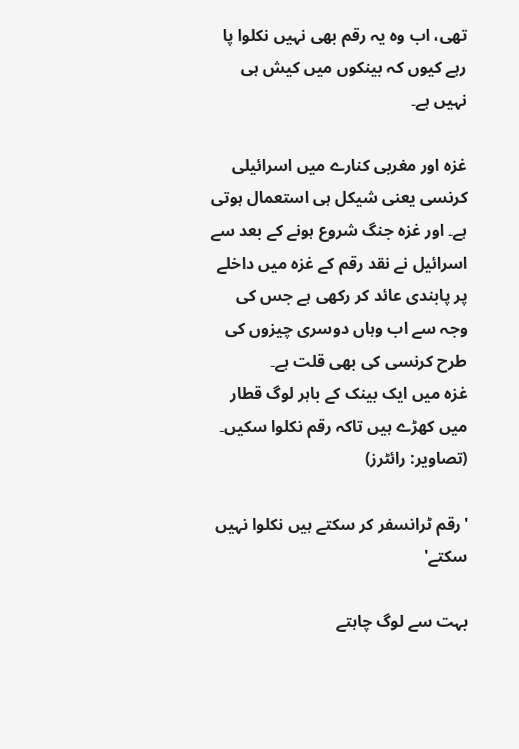تھی، اب وہ یہ رقم بھی نہیں نکلوا پا رہے کیوں کہ بینکوں میں کیش ہی نہیں ہے۔

غزہ اور مغربی کنارے میں اسرائیلی کرنسی یعنی شیکل ہی استعمال ہوتی ہے۔ اور غزہ جنگ شروع ہونے کے بعد سے اسرائیل نے نقد رقم کے غزہ میں داخلے پر پابندی عائد کر رکھی ہے جس کی وجہ سے اب وہاں دوسری چیزوں کی طرح کرنسی کی بھی قلت ہے۔
غزہ میں ایک بینک کے باہر لوگ قطار میں کھڑے ہیں تاکہ رقم نکلوا سکیں۔ (تصاویر: رائٹرز)

'رقم ٹرانسفر کر سکتے ہیں نکلوا نہیں سکتے'

بہت سے لوگ چاہتے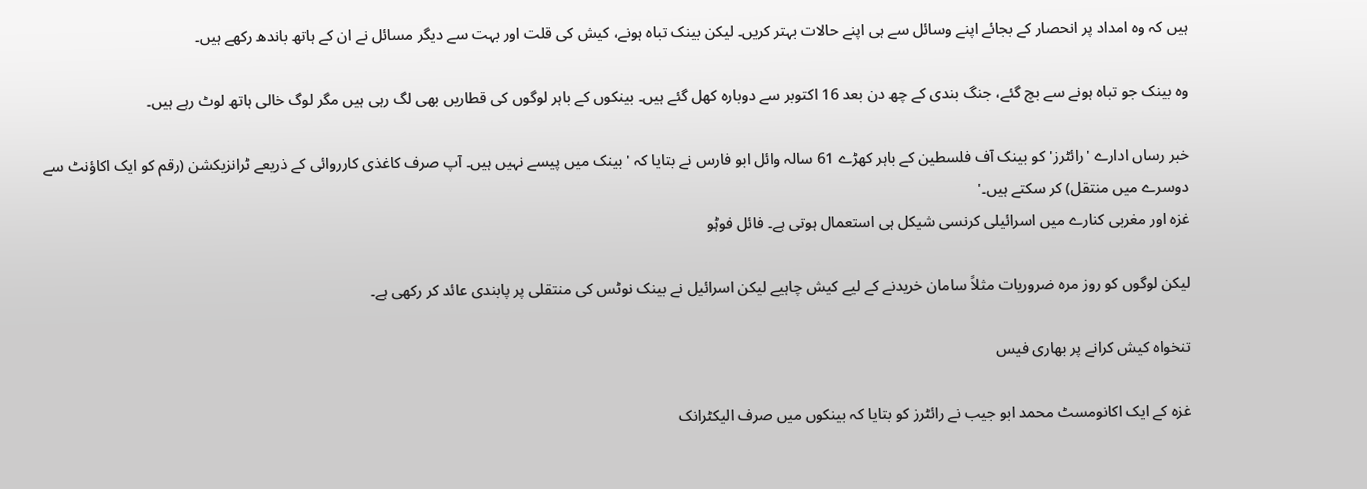ہیں کہ وہ امداد پر انحصار کے بجائے اپنے وسائل سے ہی اپنے حالات بہتر کریں۔ لیکن بینک تباہ ہونے، کیش کی قلت اور بہت سے دیگر مسائل نے ان کے ہاتھ باندھ رکھے ہیں۔

وہ بینک جو تباہ ہونے سے بچ گئے، جنگ بندی کے چھ دن بعد 16 اکتوبر سے دوبارہ کھل گئے ہیں۔ بینکوں کے باہر لوگوں کی قطاریں بھی لگ رہی ہیں مگر لوگ خالی ہاتھ لوٹ رہے ہیں۔

خبر رساں ادارے 'رائٹرز' کو بینک آف فلسطین کے باہر کھڑے 61 سالہ وائل ابو فارس نے بتایا کہ 'بینک میں پیسے نہیں ہیں۔ آپ صرف کاغذی کارروائی کے ذریعے ٹرانزیکشن (رقم کو ایک اکاؤنٹ سے دوسرے میں منتقل) کر سکتے ہیں۔'
غزہ اور مغربی کنارے میں اسرائیلی کرنسی شیکل ہی استعمال ہوتی ہے۔ فائل فوٹٖو

لیکن لوگوں کو روز مرہ ضروریات مثلاً سامان خریدنے کے لیے کیش چاہیے لیکن اسرائیل نے بینک نوٹس کی منتقلی پر پابندی عائد کر رکھی ہے۔

تنخواہ کیش کرانے پر بھاری فیس

غزہ کے ایک اکانومسٹ محمد ابو جیب نے رائٹرز کو بتایا کہ بینکوں میں صرف الیکٹرانک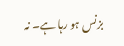بزنس ہو رہا ہے۔ نہ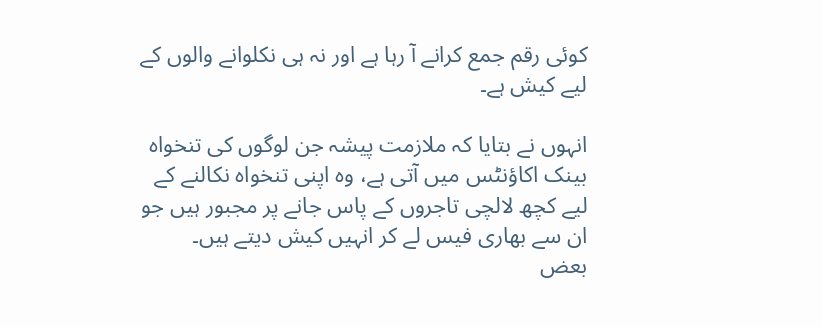کوئی رقم جمع کرانے آ رہا ہے اور نہ ہی نکلوانے والوں کے لیے کیش ہے۔

انہوں نے بتایا کہ ملازمت پیشہ جن لوگوں کی تنخواہ بینک اکاؤنٹس میں آتی ہے، وہ اپنی تنخواہ نکالنے کے لیے کچھ لالچی تاجروں کے پاس جانے پر مجبور ہیں جو ان سے بھاری فیس لے کر انہیں کیش دیتے ہیں۔ بعض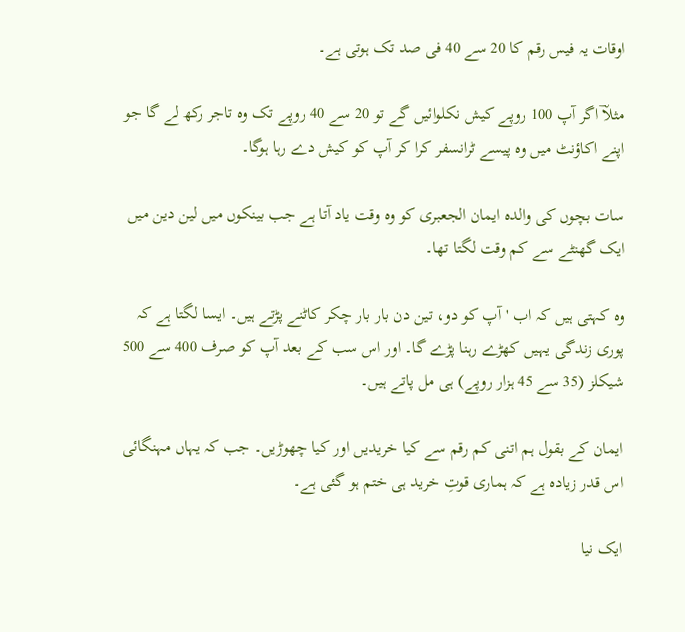اوقات یہ فیس رقم کا 20 سے 40 فی صد تک ہوتی ہے۔

مثلاؔ اگر آپ 100 روپے کیش نکلوائیں گے تو 20 سے 40 روپے تک وہ تاجر رکھ لے گا جو اپنے اکاؤنٹ میں وہ پیسے ٹرانسفر کرا کر آپ کو کیش دے رہا ہوگا۔

سات بچوں کی والدہ ایمان الجعبری کو وہ وقت یاد آتا ہے جب بینکوں میں لین دین میں ایک گھنٹے سے کم وقت لگتا تھا۔

وہ کہتی ہیں کہ اب 'آپ کو دو، تین دن بار بار چکر کاٹنے پڑتے ہیں۔ ایسا لگتا ہے کہ پوری زندگی یہیں کھڑے رہنا پڑے گا۔ اور اس سب کے بعد آپ کو صرف 400 سے 500 شیکلز (35 سے 45 ہزار روپے) ہی مل پاتے ہیں۔

ایمان کے بقول ہم اتنی کم رقم سے کیا خریدیں اور کیا چھوڑیں۔ جب کہ یہاں مہنگائی اس قدر زیادہ ہے کہ ہماری قوتِ خرید ہی ختم ہو گئی ہے۔

ایک نیا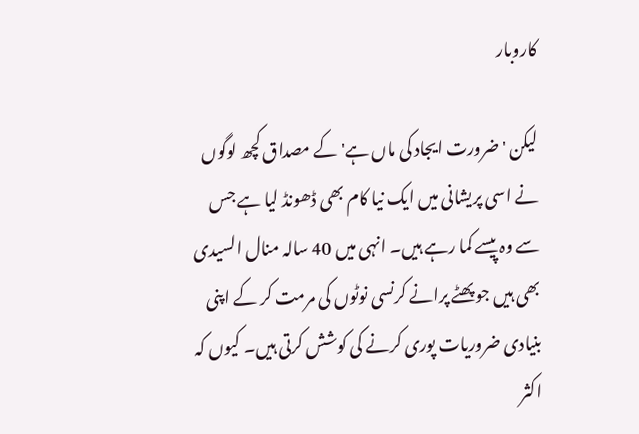کاروبار

لیکن 'ضرورت ایجاد کی ماں ہے' کے مصداق کچھ لوگوں نے اسی پریشانی میں ایک نیا کام بھی ڈھونڈ لیا ہے جس سے وہ پیسے کما رہے ہیں۔ انہی میں 40 سالہ منال السیدی بھی ہیں جو پھٹے پرانے کرنسی نوٹوں کی مرمت کر کے اپنی بنیادی ضروریات پوری کرنے کی کوشش کرتی ہیں۔ کیوں کہ اکثر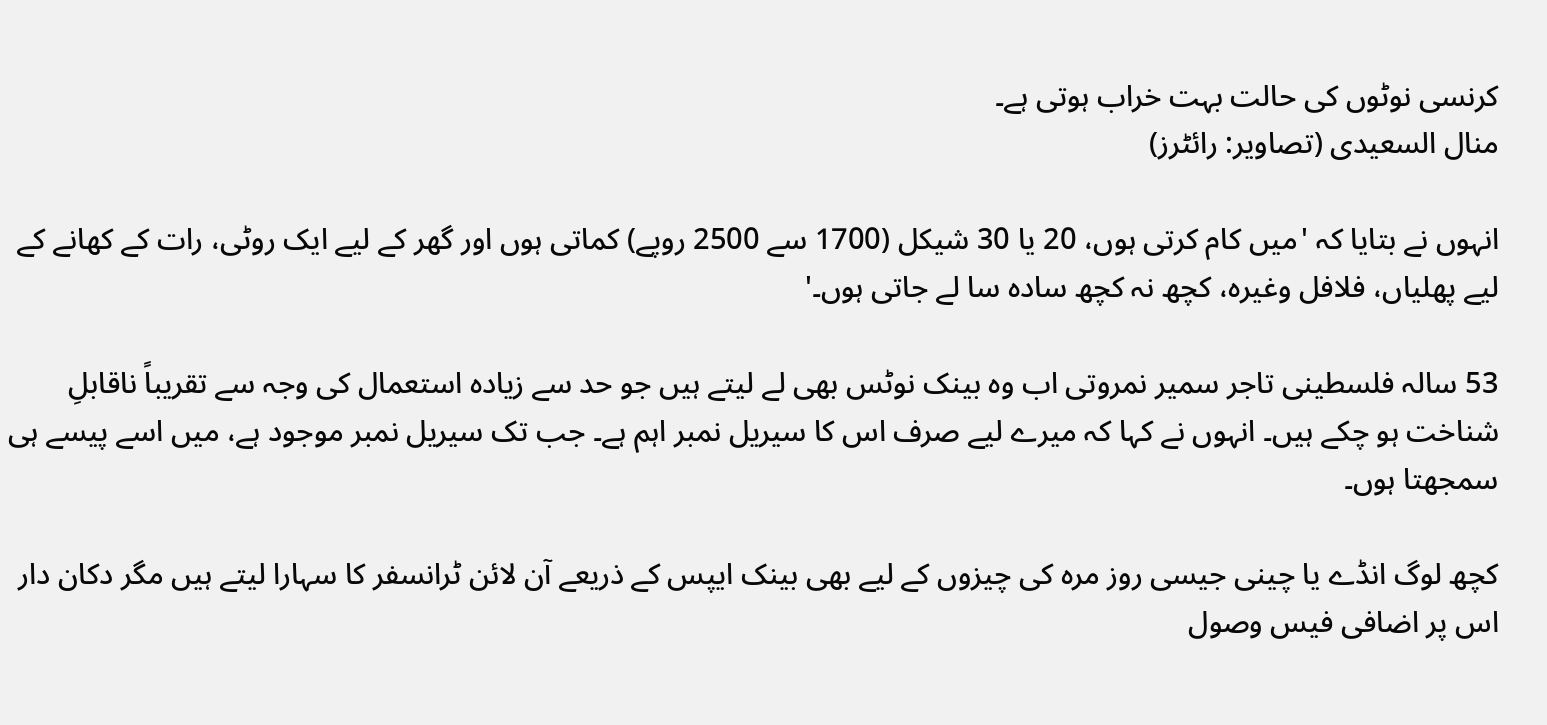کرنسی نوٹوں کی حالت بہت خراب ہوتی ہے۔
منال السعیدی (تصاویر: رائٹرز)

انہوں نے بتایا کہ 'میں کام کرتی ہوں، 20 یا 30 شیکل (1700 سے 2500 روپے) کماتی ہوں اور گھر کے لیے ایک روٹی، رات کے کھانے کے لیے پھلیاں، فلافل وغیرہ، کچھ نہ کچھ سادہ سا لے جاتی ہوں۔'

53 سالہ فلسطینی تاجر سمیر نمروتی اب وہ بینک نوٹس بھی لے لیتے ہیں جو حد سے زیادہ استعمال کی وجہ سے تقریباً ناقابلِ شناخت ہو چکے ہیں۔ انہوں نے کہا کہ میرے لیے صرف اس کا سیریل نمبر اہم ہے۔ جب تک سیریل نمبر موجود ہے، میں اسے پیسے ہی سمجھتا ہوں۔

کچھ لوگ انڈے یا چینی جیسی روز مرہ کی چیزوں کے لیے بھی بینک ایپس کے ذریعے آن لائن ٹرانسفر کا سہارا لیتے ہیں مگر دکان دار اس پر اضافی فیس وصول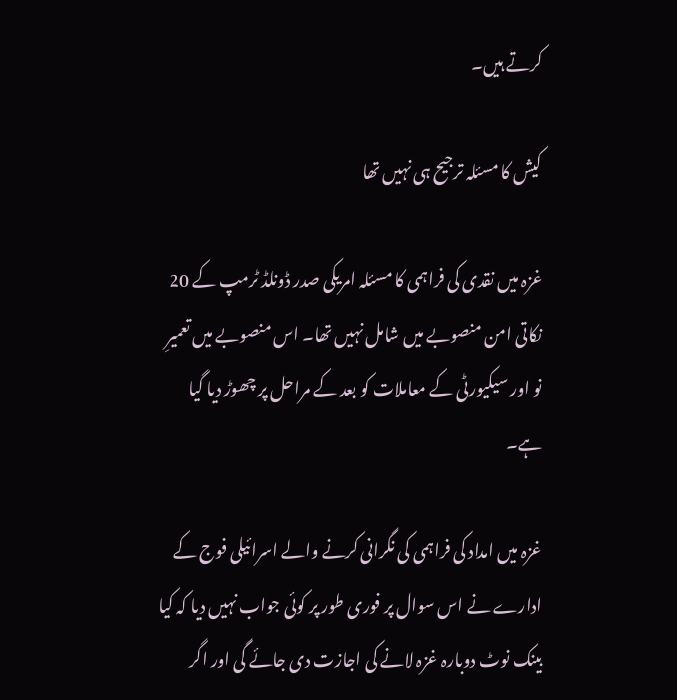کرتے ہیں۔

کیش کا مسئلہ ترجیح ہی نہیں تھا

غزہ میں نقدی کی فراہمی کا مسئلہ امریکی صدر ڈونلڈ ٹرمپ کے 20 نکاتی امن منصوبے میں شامل نہیں تھا۔ اس منصوبے میں تعمیرِ نو اور سیکیورٹی کے معاملات کو بعد کے مراحل پر چھوڑ دیا گیا ہے۔

غزہ میں امداد کی فراہمی کی نگرانی کرنے والے اسرائیلی فوج کے ادارے نے اس سوال پر فوری طور پر کوئی جواب نہیں دیا کہ کیا بینک نوٹ دوبارہ غزہ لانے کی اجازت دی جائے گی اور اگر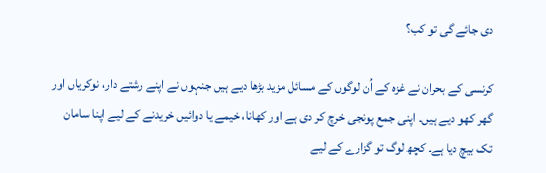دی جائے گی تو کب؟

کرنسی کے بحران نے غزہ کے اُن لوگوں کے مسائل مزید بڑھا دیے ہیں جنہوں نے اپنے رشتے دار، نوکریاں اور گھر کھو دیے ہیں۔ اپنی جمع پونجی خرچ کر دی ہے اور کھانا، خیمے یا دوائیں خریدنے کے لیے اپنا سامان تک بیچ دیا ہے۔ کچھ لوگ تو گزارے کے لیے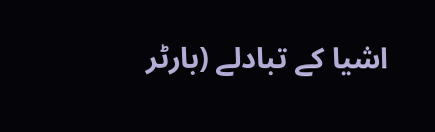اشیا کے تبادلے (بارٹر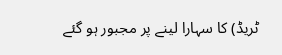ٹریڈ) کا سہارا لینے پر مجبور ہو گئے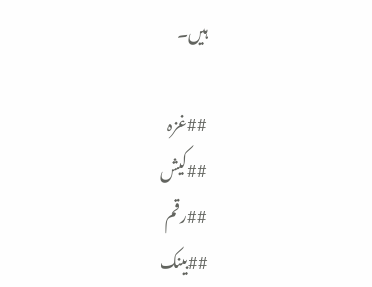ہیں۔

##غزہ
##کیش
##رقم
##بینک